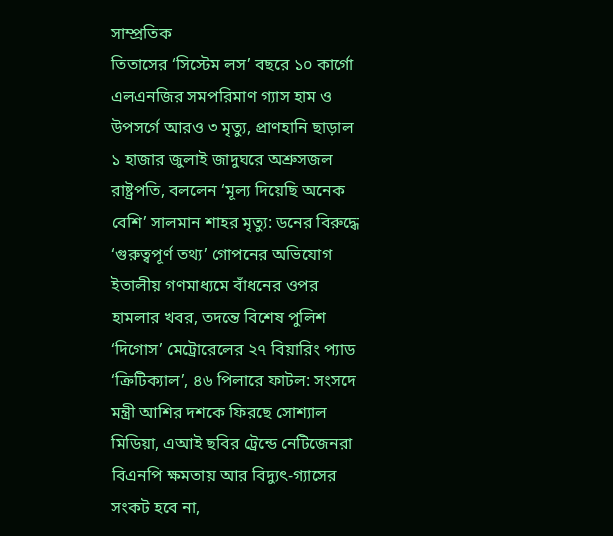সাম্প্রতিক
তিতাসের ‘সিস্টেম লস’ বছরে ১০ কার্গো এলএনজির সমপরিমাণ গ্যাস হাম ও উপসর্গে আরও ৩ মৃত্যু, প্রাণহানি ছাড়াল ১ হাজার জুলাই জাদুঘরে অশ্রুসজল রাষ্ট্রপতি, বললেন ‘মূল্য দিয়েছি অনেক বেশি’ সালমান শাহর মৃত্যু: ডনের বিরুদ্ধে ‘গুরুত্বপূর্ণ তথ্য’ গোপনের অভিযোগ ইতালীয় গণমাধ্যমে বাঁধনের ওপর হামলার খবর, তদন্তে বিশেষ পুলিশ ‘দিগোস’ মেট্রোরেলের ২৭ বিয়ারিং প্যাড ‘ক্রিটিক্যাল’, ৪৬ পিলারে ফাটল: সংসদে মন্ত্রী আশির দশকে ফিরছে সোশ্যাল মিডিয়া, এআই ছবির ট্রেন্ডে নেটিজেনরা বিএনপি ক্ষমতায় আর বিদ্যুৎ-গ্যাসের সংকট হবে না,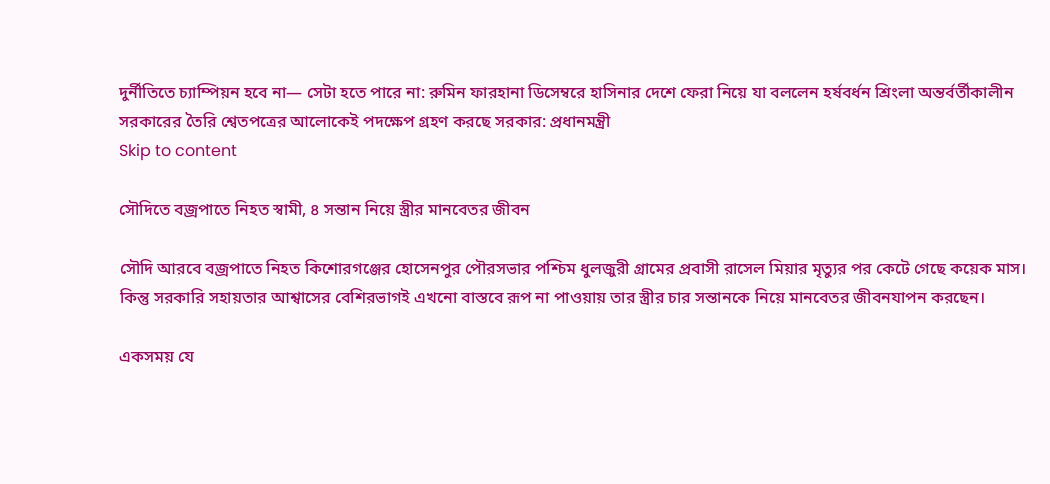দুর্নীতিতে চ্যাম্পিয়ন হবে না— সেটা হতে পারে না: রুমিন ফারহানা ডিসেম্বরে হাসিনার দেশে ফেরা নিয়ে যা বললেন হর্ষবর্ধন শ্রিংলা অন্তর্বর্তীকালীন সরকারের তৈরি শ্বেতপত্রের আলোকেই পদক্ষেপ গ্রহণ করছে সরকার: প্রধানমন্ত্রী
Skip to content

সৌদিতে বজ্রপাতে নিহত স্বামী, ৪ সন্তান নিয়ে স্ত্রীর মানবেতর জীবন

সৌদি আরবে বজ্রপাতে নিহত কিশোরগঞ্জের হোসেনপুর পৌরসভার পশ্চিম ধুলজুরী গ্রামের প্রবাসী রাসেল মিয়ার মৃত্যুর পর কেটে গেছে কয়েক মাস। কিন্তু সরকারি সহায়তার আশ্বাসের বেশিরভাগই এখনো বাস্তবে রূপ না পাওয়ায় তার স্ত্রীর চার সন্তানকে নিয়ে মানবেতর জীবনযাপন করছেন।

একসময় যে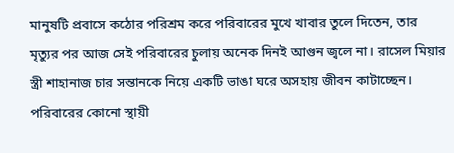মানুষটি প্রবাসে কঠোর পরিশ্রম করে পরিবারের মুখে খাবার তুলে দিতেন, তার মৃত্যুর পর আজ সেই পরিবারের চুলায় অনেক দিনই আগুন জ্বলে না। রাসেল মিয়ার স্ত্রী শাহানাজ চার সন্তানকে নিয়ে একটি ভাঙা ঘরে অসহায় জীবন কাটাচ্ছেন। পরিবারের কোনো স্থায়ী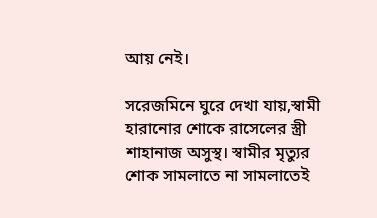আয় নেই।

সরেজমিনে ঘুরে দেখা যায়,স্বামী হারানোর শোকে রাসেলের স্ত্রী শাহানাজ অসুস্থ। স্বামীর মৃত্যুর শোক সামলাতে না সামলাতেই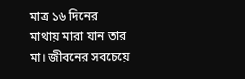মাত্র ১৬ দিনের মাথায় মারা যান তার মা। জীবনের সবচেয়ে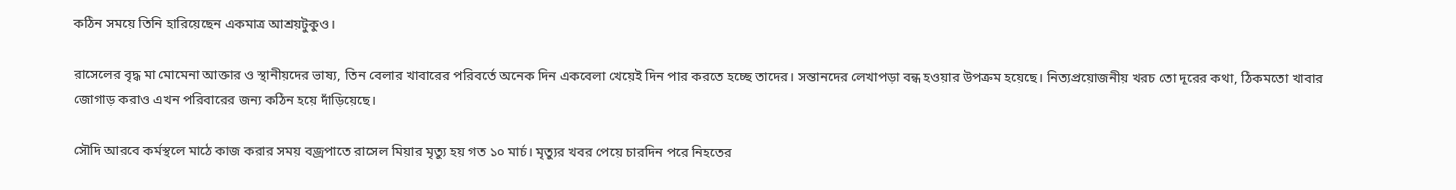কঠিন সময়ে তিনি হারিয়েছেন একমাত্র আশ্রয়টুকুও।

রাসেলের বৃদ্ধ মা মোমেনা আক্তার ও স্থানীয়দের ভাষ্য, তিন বেলার খাবারের পরিবর্তে অনেক দিন একবেলা খেয়েই দিন পার করতে হচ্ছে তাদের। সন্তানদের লেখাপড়া বন্ধ হওয়ার উপক্রম হয়েছে। নিত্যপ্রয়োজনীয় খরচ তো দূরের কথা, ঠিকমতো খাবার জোগাড় করাও এখন পরিবারের জন্য কঠিন হয়ে দাঁড়িয়েছে।

সৌদি আরবে কর্মস্থলে মাঠে কাজ করার সময় বজ্রপাতে রাসেল মিয়ার মৃত্যু হয় গত ১০ মার্চ। মৃত্যুর খবর পেয়ে চারদিন পরে নিহতের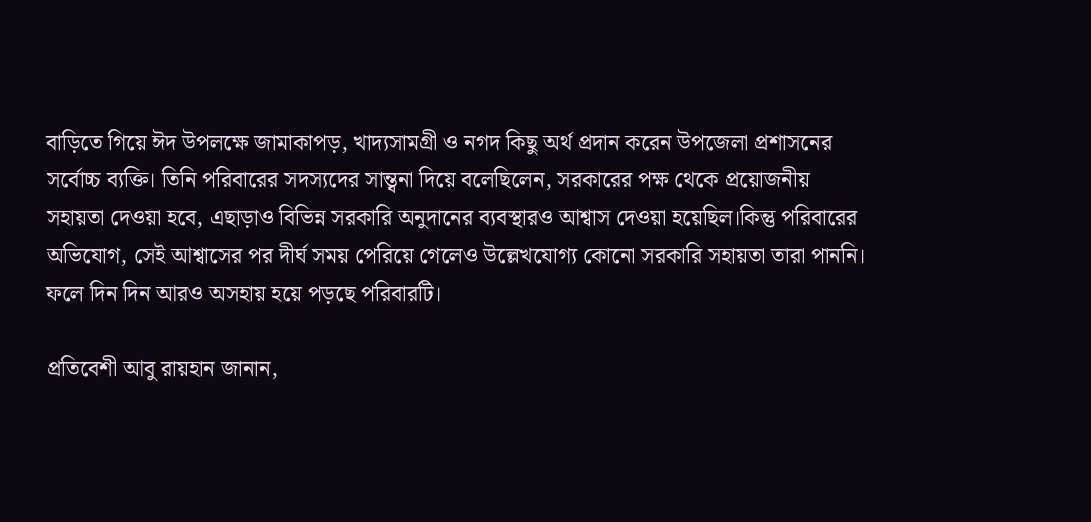বাড়িতে গিয়ে ঈদ উপলক্ষে জামাকাপড়, খাদ্যসামগ্রী ও নগদ কিছু অর্থ প্রদান করেন উপজেলা প্রশাসনের সর্বোচ্চ ব্যক্তি। তিনি পরিবারের সদস্যদের সান্ত্বনা দিয়ে বলেছিলেন, সরকারের পক্ষ থেকে প্রয়োজনীয় সহায়তা দেওয়া হবে, এছাড়াও বিভিন্ন সরকারি অনুদানের ব্যবস্থারও আশ্বাস দেওয়া হয়েছিল।কিন্তু পরিবারের অভিযোগ, সেই আশ্বাসের পর দীর্ঘ সময় পেরিয়ে গেলেও উল্লেখযোগ্য কোনো সরকারি সহায়তা তারা পাননি। ফলে দিন দিন আরও অসহায় হয়ে পড়ছে পরিবারটি।

প্রতিবেশী আবু রায়হান জানান,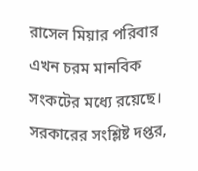রাসেল মিয়ার পরিবার এখন চরম মানবিক সংকটের মধ্যে রয়েছে। সরকারের সংশ্লিষ্ট দপ্তর,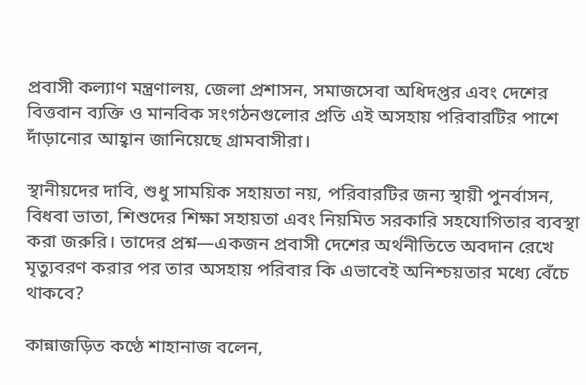প্রবাসী কল্যাণ মন্ত্রণালয়, জেলা প্রশাসন, সমাজসেবা অধিদপ্তর এবং দেশের বিত্তবান ব্যক্তি ও মানবিক সংগঠনগুলোর প্রতি এই অসহায় পরিবারটির পাশে দাঁড়ানোর আহ্বান জানিয়েছে গ্রামবাসীরা।

স্থানীয়দের দাবি, শুধু সাময়িক সহায়তা নয়, পরিবারটির জন্য স্থায়ী পুনর্বাসন, বিধবা ভাতা, শিশুদের শিক্ষা সহায়তা এবং নিয়মিত সরকারি সহযোগিতার ব্যবস্থা করা জরুরি। তাদের প্রশ্ন—একজন প্রবাসী দেশের অর্থনীতিতে অবদান রেখে মৃত্যুবরণ করার পর তার অসহায় পরিবার কি এভাবেই অনিশ্চয়তার মধ্যে বেঁচে থাকবে?

কান্নাজড়িত কণ্ঠে শাহানাজ বলেন,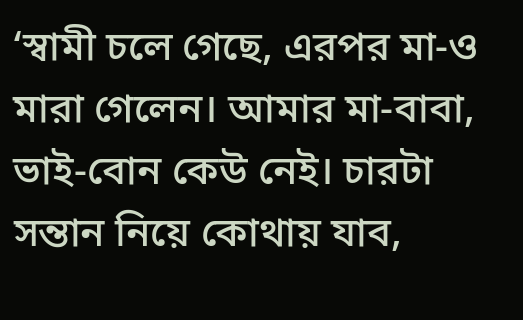‘স্বামী চলে গেছে, এরপর মা-ও মারা গেলেন। আমার মা-বাবা, ভাই-বোন কেউ নেই। চারটা সন্তান নিয়ে কোথায় যাব,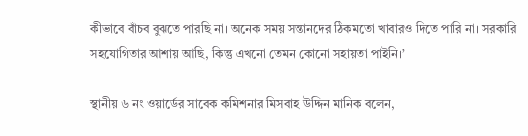কীভাবে বাঁচব বুঝতে পারছি না। অনেক সময় সন্তানদের ঠিকমতো খাবারও দিতে পারি না। সরকারি সহযোগিতার আশায় আছি, কিন্তু এখনো তেমন কোনো সহায়তা পাইনি।’

স্থানীয় ৬ নং ওয়ার্ডের সাবেক কমিশনার মিসবাহ উদ্দিন মানিক বলেন,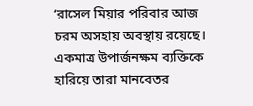‘রাসেল মিয়ার পরিবার আজ চরম অসহায় অবস্থায় রয়েছে। একমাত্র উপার্জনক্ষম ব্যক্তিকে হারিয়ে তারা মানবেতর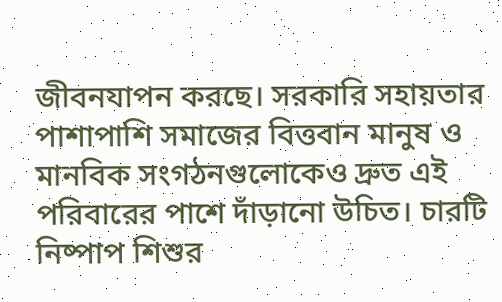জীবনযাপন করছে। সরকারি সহায়তার পাশাপাশি সমাজের বিত্তবান মানুষ ও মানবিক সংগঠনগুলোকেও দ্রুত এই পরিবারের পাশে দাঁড়ানো উচিত। চারটি নিষ্পাপ শিশুর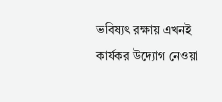ভবিষ্যৎ রক্ষায় এখনই কার্যকর উদ্যোগ নেওয়া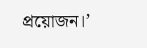প্রয়োজন।’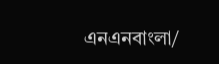এনএনবাংলা/